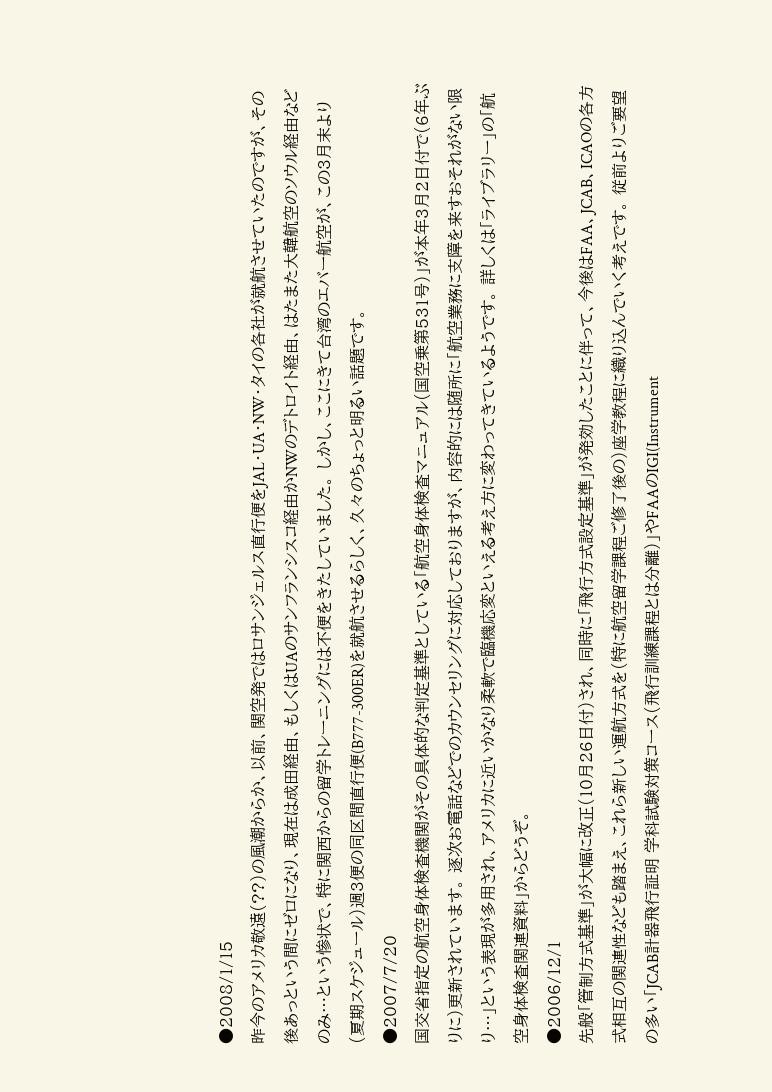●2008/1/15
昨今のアメリカ敬遠(??)の風潮からか、以前、関空発ではロサンジェルス直行便をJAL・UA・NW・タイの各社が就航させていたのですが、その後あっという間にゼロになり、現在は成田経由、もしくはUAのサンフランシスコ経由かNWのデトロイト経由、はたまた大韓航空のソウル経由などのみ…という惨状で、特に関西からの留学トレーニングには不便をきたしていました。 しかし、ここにきて台湾のエバー航空が、この3月末より(夏期スケジュール)週3便の同区間直行便(B777-300ER)を就航させるらしく、久々のちょっと明るい話題です。
●2007/7/20
国交省指定の航空身体検査機関がその具体的な判定基準としている「航空身体検査マニュアル(国空乗第531号)」が本年3月2日付で(6年ぶりに)更新されています。 逐次お電話などでのカウンセリングに対応しておりますが、内容的には随所に「航空業務に支障を来すおそれがない限り…」という表現が多用され、アメリカに近いかなり柔軟で臨機応変といえる考え方に変わってきているようです。 詳しくは「ライブラリー」の「航空身体検査関連資料」からどうぞ。
●2006/12/1
先般「管制方式基準」が大幅に改正(10月26日付)され、同時に「飛行方式設定基準」が発効したことに伴って、今後はFAA、JCAB、ICAOの各方式相互の関連性なども踏まえ、これら新しい運航方式を(特に航空留学課程ご修了後の)座学教程に織り込んでいく考えです。 従前よりご要望の多い「JCAB計器飛行証明 学科試験対策コース(飛行訓練課程とは分離)」やFAAのIGI(Instrument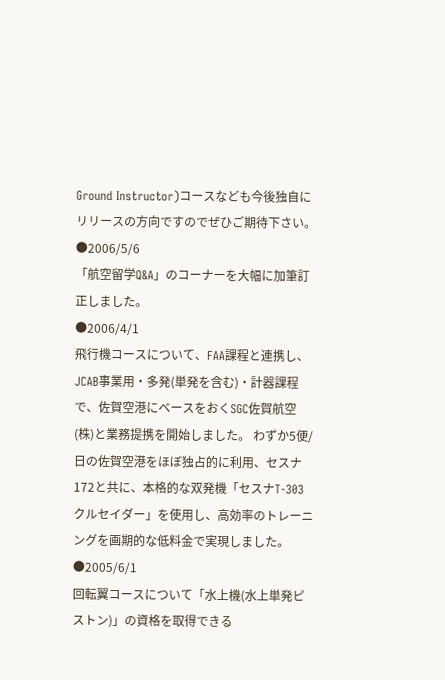Ground Instructor)コースなども今後独自にリリースの方向ですのでぜひご期待下さい。
●2006/5/6
「航空留学Q&A」のコーナーを大幅に加筆訂正しました。
●2006/4/1
飛行機コースについて、FAA課程と連携し、JCAB事業用・多発(単発を含む)・計器課程で、佐賀空港にベースをおくSGC佐賀航空(株)と業務提携を開始しました。 わずか5便/日の佐賀空港をほぼ独占的に利用、セスナ172と共に、本格的な双発機「セスナT-303クルセイダー」を使用し、高効率のトレーニングを画期的な低料金で実現しました。
●2005/6/1
回転翼コースについて「水上機(水上単発ピストン)」の資格を取得できる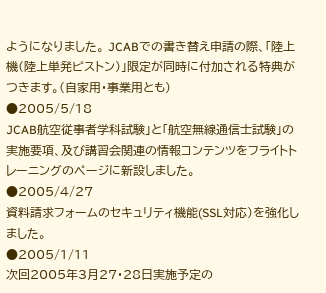ようになりました。 JCABでの書き替え申請の際、「陸上機(陸上単発ピストン)」限定が同時に付加される特典がつきます。(自家用・事業用とも)
●2005/5/18
JCAB航空従事者学科試験」と「航空無線通信士試験」の実施要項、及び講習会関連の情報コンテンツをフライトトレーニングのページに新設しました。
●2005/4/27
資料請求フォームのセキュリティ機能(SSL対応)を強化しました。
●2005/1/11
次回2005年3月27・28日実施予定の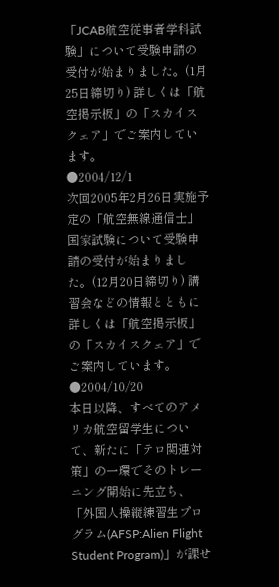「JCAB航空従事者学科試験」について受験申請の受付が始まりました。(1月25日締切り) 詳しくは「航空掲示板」の「スカイスクェア」でご案内しています。
●2004/12/1
次回2005年2月26日実施予定の「航空無線通信士」国家試験について受験申請の受付が始まりました。(12月20日締切り) 講習会などの情報とともに詳しくは「航空掲示板」の「スカイスクェア」でご案内しています。
●2004/10/20
本日以降、すべてのアメリカ航空留学生について、新たに「テロ関連対策」の一環でそのトレーニング開始に先立ち、「外国人操縦練習生プログラム(AFSP:Alien Flight Student Program)」が課せ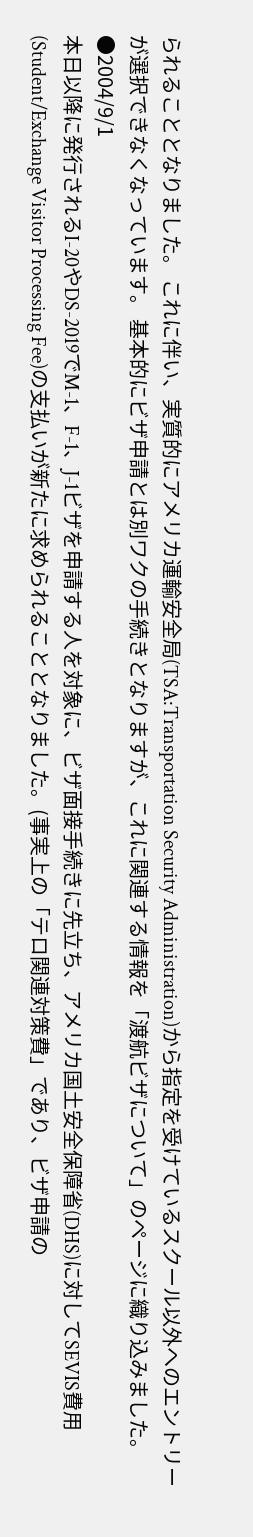られることとなりました。 これに伴い、実質的にアメリカ運輸安全局(TSA:Transportation Security Administration)から指定を受けているスクール以外へのエントリーが選択できなくなっています。 基本的にビザ申請とは別ワクの手続きとなりますが、これに関連する情報を「渡航ビザについて」のページに織り込みました。
●2004/9/1
本日以降に発行されるI-20やDS-2019でM-1、F-1、J-1ビザを申請する人を対象に、ビザ面接手続きに先立ち、アメリカ国土安全保障省(DHS)に対してSEVIS費用(Student/Exchange Visitor Processing Fee)の支払いが新たに求められることとなりました。(事実上の「テロ関連対策費」であり、ビザ申請の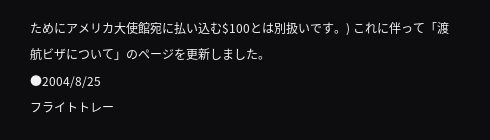ためにアメリカ大使館宛に払い込む$100とは別扱いです。) これに伴って「渡航ビザについて」のページを更新しました。
●2004/8/25
フライトトレー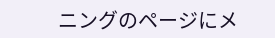ニングのページにメ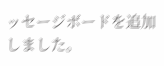ッセージボードを追加しました。